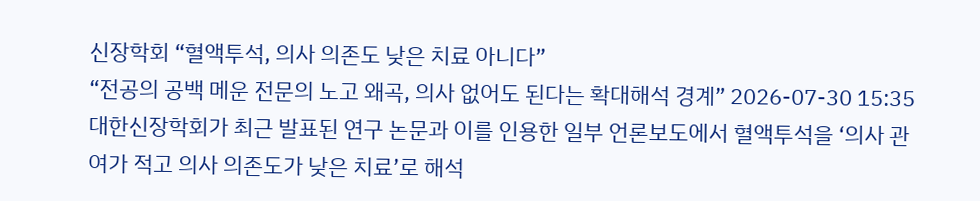신장학회 “혈액투석, 의사 의존도 낮은 치료 아니다”
“전공의 공백 메운 전문의 노고 왜곡, 의사 없어도 된다는 확대해석 경계” 2026-07-30 15:35
대한신장학회가 최근 발표된 연구 논문과 이를 인용한 일부 언론보도에서 혈액투석을 ‘의사 관여가 적고 의사 의존도가 낮은 치료’로 해석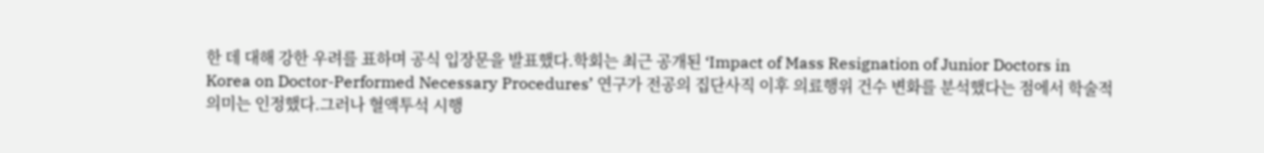한 데 대해 강한 우려를 표하며 공식 입장문을 발표했다.학회는 최근 공개된 ‘Impact of Mass Resignation of Junior Doctors in Korea on Doctor-Performed Necessary Procedures’ 연구가 전공의 집단사직 이후 의료행위 건수 변화를 분석했다는 점에서 학술적 의미는 인정했다.그러나 혈액투석 시행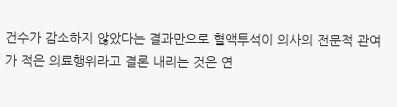건수가 감소하지 않았다는 결과만으로 혈액투석이 의사의 전문적 관여가 적은 의료행위라고 결론 내리는 것은 연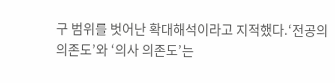구 범위를 벗어난 확대해석이라고 지적했다.‘전공의 의존도’와 ‘의사 의존도’는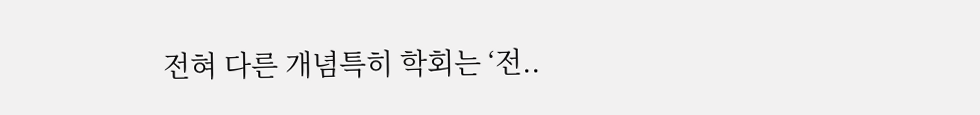전혀 다른 개념특히 학회는 ‘전..